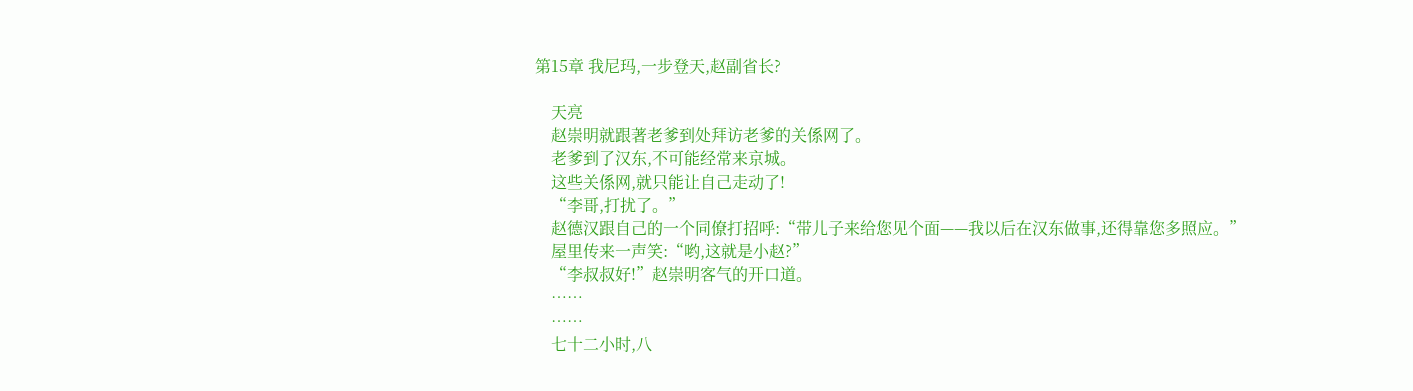第15章 我尼玛,一步登天,赵副省长?

    天亮
    赵崇明就跟著老爹到处拜访老爹的关係网了。
    老爹到了汉东,不可能经常来京城。
    这些关係网,就只能让自己走动了!
    “李哥,打扰了。”
    赵德汉跟自己的一个同僚打招呼:“带儿子来给您见个面——我以后在汉东做事,还得靠您多照应。”
    屋里传来一声笑:“哟,这就是小赵?”
    “李叔叔好!”赵崇明客气的开口道。
    ……
    ……
    七十二小时,八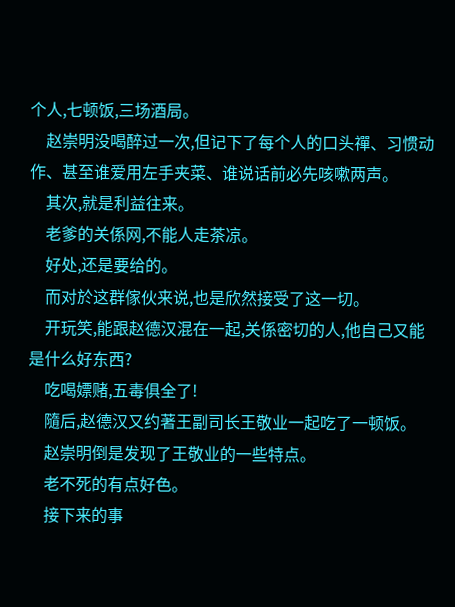个人,七顿饭,三场酒局。
    赵崇明没喝醉过一次,但记下了每个人的口头禪、习惯动作、甚至谁爱用左手夹菜、谁说话前必先咳嗽两声。
    其次,就是利益往来。
    老爹的关係网,不能人走茶凉。
    好处,还是要给的。
    而对於这群傢伙来说,也是欣然接受了这一切。
    开玩笑,能跟赵德汉混在一起,关係密切的人,他自己又能是什么好东西?
    吃喝嫖赌,五毒俱全了!
    隨后,赵德汉又约著王副司长王敬业一起吃了一顿饭。
    赵崇明倒是发现了王敬业的一些特点。
    老不死的有点好色。
    接下来的事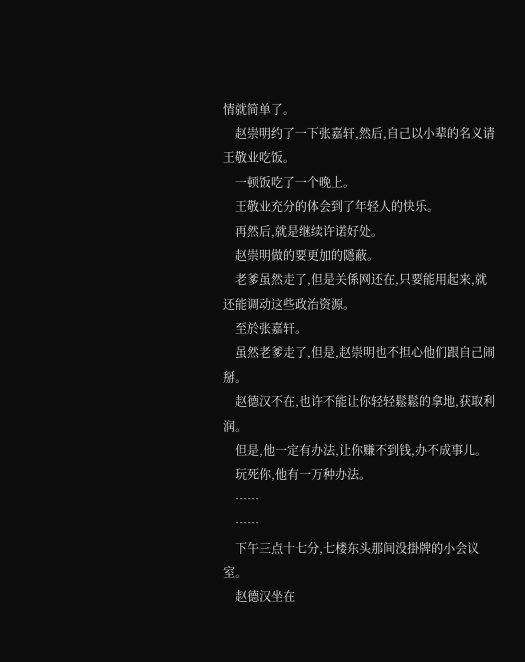情就简单了。
    赵崇明约了一下张嘉轩,然后,自己以小辈的名义请王敬业吃饭。
    一顿饭吃了一个晚上。
    王敬业充分的体会到了年轻人的快乐。
    再然后,就是继续许诺好处。
    赵崇明做的要更加的隱蔽。
    老爹虽然走了,但是关係网还在,只要能用起来,就还能调动这些政治资源。
    至於张嘉轩。
    虽然老爹走了,但是,赵崇明也不担心他们跟自己闹掰。
    赵德汉不在,也许不能让你轻轻鬆鬆的拿地,获取利润。
    但是,他一定有办法,让你赚不到钱,办不成事儿。
    玩死你,他有一万种办法。
    ……
    ……
    下午三点十七分,七楼东头那间没掛牌的小会议室。
    赵德汉坐在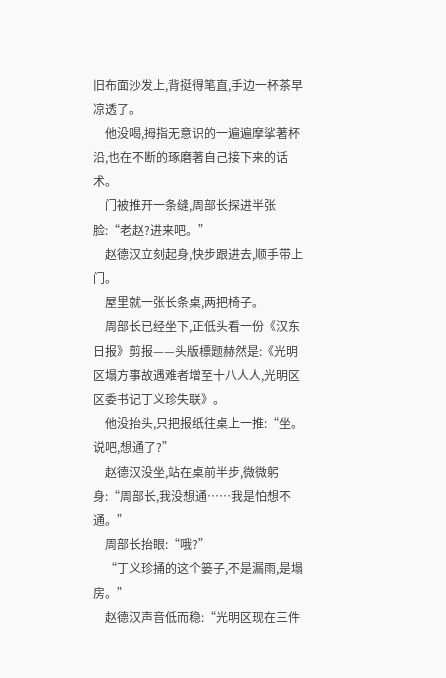旧布面沙发上,背挺得笔直,手边一杯茶早凉透了。
    他没喝,拇指无意识的一遍遍摩挲著杯沿,也在不断的琢磨著自己接下来的话术。
    门被推开一条缝,周部长探进半张脸:“老赵?进来吧。”
    赵德汉立刻起身,快步跟进去,顺手带上门。
    屋里就一张长条桌,两把椅子。
    周部长已经坐下,正低头看一份《汉东日报》剪报——头版標题赫然是:《光明区塌方事故遇难者增至十八人人,光明区区委书记丁义珍失联》。
    他没抬头,只把报纸往桌上一推:“坐。说吧,想通了?”
    赵德汉没坐,站在桌前半步,微微躬身:“周部长,我没想通……我是怕想不通。”
    周部长抬眼:“哦?”
    “丁义珍捅的这个篓子,不是漏雨,是塌房。”
    赵德汉声音低而稳:“光明区现在三件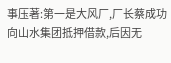事压著:第一是大风厂,厂长蔡成功向山水集团抵押借款,后因无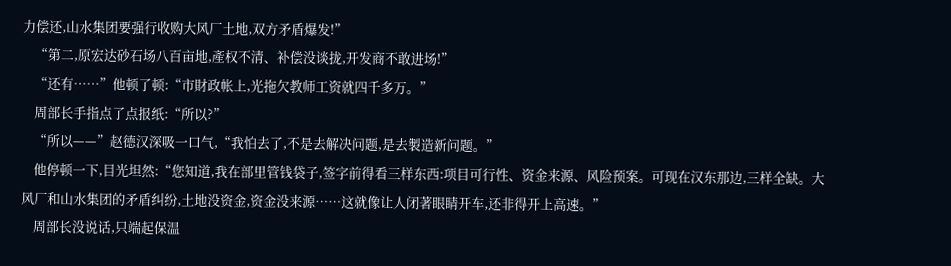力偿还,山水集团要强行收购大风厂土地,双方矛盾爆发!”
    “第二,原宏达砂石场八百亩地,產权不清、补偿没谈拢,开发商不敢进场!”
    “还有……”他顿了顿:“市財政帐上,光拖欠教师工资就四千多万。”
    周部长手指点了点报纸:“所以?”
    “所以——”赵德汉深吸一口气,“我怕去了,不是去解决问题,是去製造新问题。”
    他停顿一下,目光坦然:“您知道,我在部里管钱袋子,签字前得看三样东西:项目可行性、资金来源、风险预案。可现在汉东那边,三样全缺。大风厂和山水集团的矛盾纠纷,土地没资金,资金没来源……这就像让人闭著眼睛开车,还非得开上高速。”
    周部长没说话,只端起保温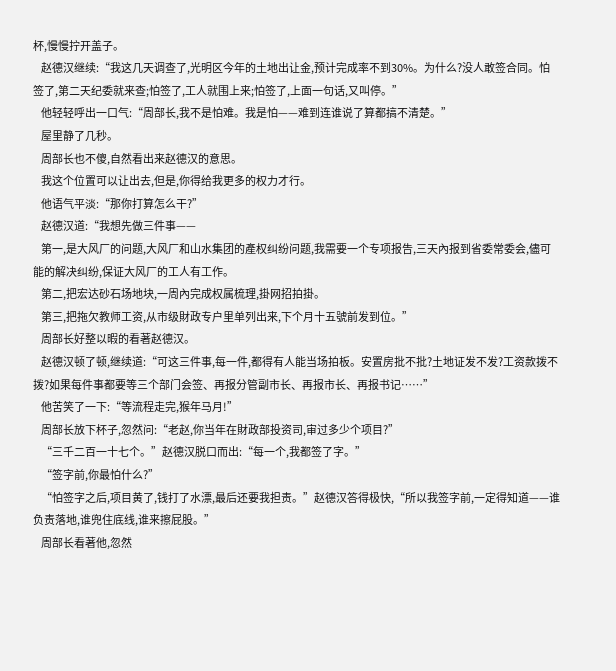杯,慢慢拧开盖子。
    赵德汉继续:“我这几天调查了,光明区今年的土地出让金,预计完成率不到30%。为什么?没人敢签合同。怕签了,第二天纪委就来查;怕签了,工人就围上来;怕签了,上面一句话,又叫停。”
    他轻轻呼出一口气:“周部长,我不是怕难。我是怕——难到连谁说了算都搞不清楚。”
    屋里静了几秒。
    周部长也不傻,自然看出来赵德汉的意思。
    我这个位置可以让出去,但是,你得给我更多的权力才行。
    他语气平淡:“那你打算怎么干?”
    赵德汉道:“我想先做三件事——
    第一,是大风厂的问题,大风厂和山水集团的產权纠纷问题,我需要一个专项报告,三天內报到省委常委会,儘可能的解决纠纷,保证大风厂的工人有工作。
    第二,把宏达砂石场地块,一周內完成权属梳理,掛网招拍掛。
    第三,把拖欠教师工资,从市级財政专户里单列出来,下个月十五號前发到位。”
    周部长好整以暇的看著赵德汉。
    赵德汉顿了顿,继续道:“可这三件事,每一件,都得有人能当场拍板。安置房批不批?土地证发不发?工资款拨不拨?如果每件事都要等三个部门会签、再报分管副市长、再报市长、再报书记……”
    他苦笑了一下:“等流程走完,猴年马月!”
    周部长放下杯子,忽然问:“老赵,你当年在財政部投资司,审过多少个项目?”
    “三千二百一十七个。”赵德汉脱口而出:“每一个,我都签了字。”
    “签字前,你最怕什么?”
    “怕签字之后,项目黄了,钱打了水漂,最后还要我担责。”赵德汉答得极快,“所以我签字前,一定得知道——谁负责落地,谁兜住底线,谁来擦屁股。”
    周部长看著他,忽然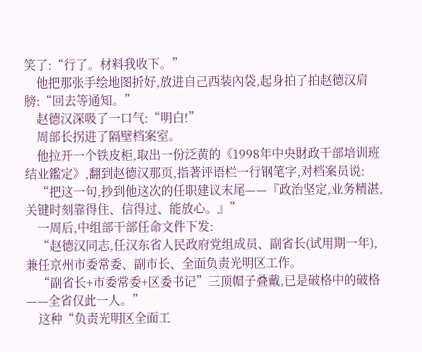笑了:“行了。材料我收下。”
    他把那张手绘地图折好,放进自己西装內袋,起身拍了拍赵德汉肩膀:“回去等通知。”
    赵德汉深吸了一口气:“明白!”
    周部长拐进了隔壁档案室。
    他拉开一个铁皮柜,取出一份泛黄的《1998年中央財政干部培训班结业鑑定》,翻到赵德汉那页,指著评语栏一行钢笔字,对档案员说:
    “把这一句,抄到他这次的任职建议末尾——『政治坚定,业务精湛,关键时刻靠得住、信得过、能放心。』”
    一周后,中组部干部任命文件下发:
    “赵德汉同志,任汉东省人民政府党组成员、副省长(试用期一年),兼任京州市委常委、副市长、全面负责光明区工作。
    “副省长+市委常委+区委书记”三顶帽子叠戴,已是破格中的破格——全省仅此一人。”
    这种“负责光明区全面工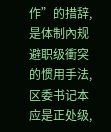作”的措辞,是体制內规避职级衝突的惯用手法,区委书记本应是正处级,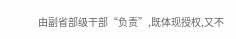由副省部级干部“负责”,既体现授权,又不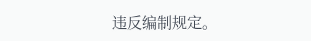违反编制规定。